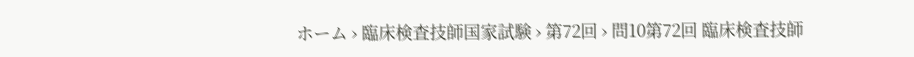ホーム › 臨床検査技師国家試験 › 第72回 › 問10第72回 臨床検査技師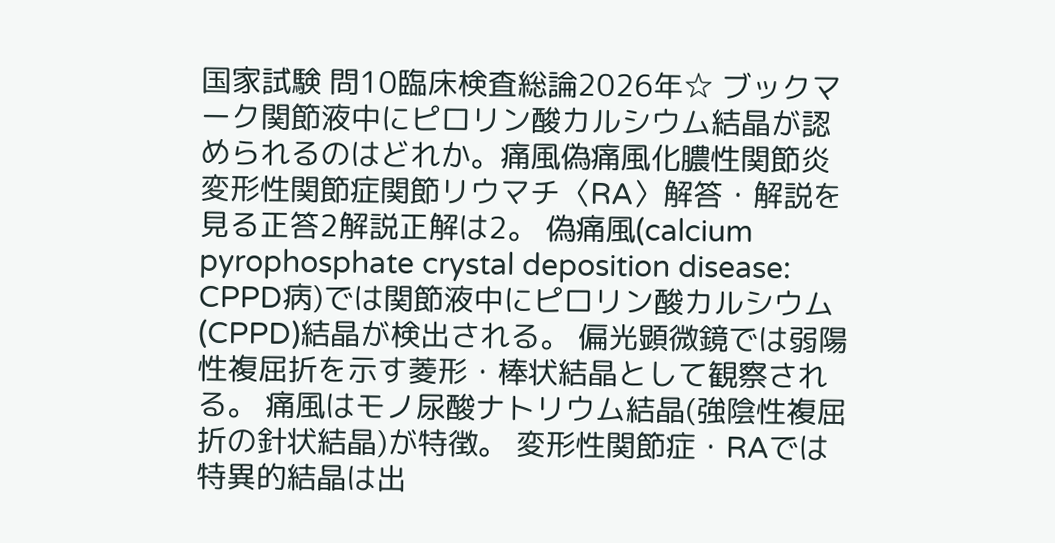国家試験 問10臨床検査総論2026年☆ ブックマーク関節液中にピロリン酸カルシウム結晶が認められるのはどれか。痛風偽痛風化膿性関節炎変形性関節症関節リウマチ〈RA〉解答・解説を見る正答2解説正解は2。 偽痛風(calcium pyrophosphate crystal deposition disease: CPPD病)では関節液中にピロリン酸カルシウム(CPPD)結晶が検出される。 偏光顕微鏡では弱陽性複屈折を示す菱形・棒状結晶として観察される。 痛風はモノ尿酸ナトリウム結晶(強陰性複屈折の針状結晶)が特徴。 変形性関節症・RAでは特異的結晶は出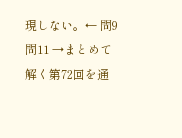現しない。← 問9問11 →まとめて解く第72回を通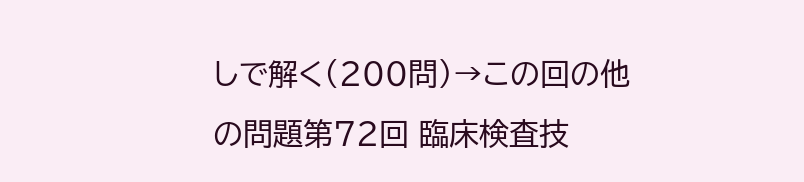しで解く(200問)→この回の他の問題第72回 臨床検査技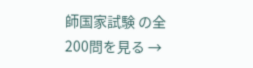師国家試験 の全200問を見る →